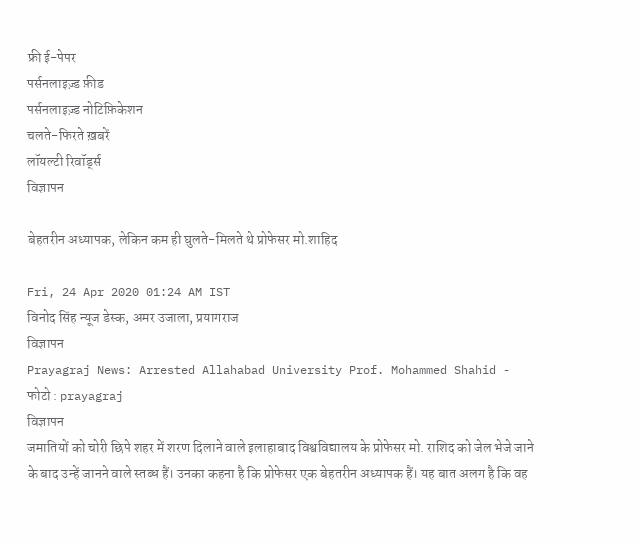फ्री ई-पेपर
पर्सनलाइज़्ड फ़ीड
पर्सनलाइज़्ड नोटिफ़िकेशन
चलते-फिरते ख़बरें
लॉयल्टी रिवॉर्ड्स
विज्ञापन

बेहतरीन अध्यापक, लेकिन कम ही घुलते-मिलते थे प्रोफेसर मो.शाहिद

Fri, 24 Apr 2020 01:24 AM IST
विनोद सिंह न्यूज डेस्क, अमर उजाला, प्रयागराज
विज्ञापन
Prayagraj News: Arrested Allahabad University Prof. Mohammed Shahid - फोटो : prayagraj
विज्ञापन
जमातियों को चोरी छिपे शहर में शरण दिलाने वाले इलाहाबाद विश्वविद्यालय के प्रोफेसर मो. राशिद को जेल भेजे जाने के बाद उन्हें जानने वाले स्तब्ध हैं। उनका कहना है कि प्रोफेसर एक बेहतरीन अध्यापक हैं। यह बात अलग है कि वह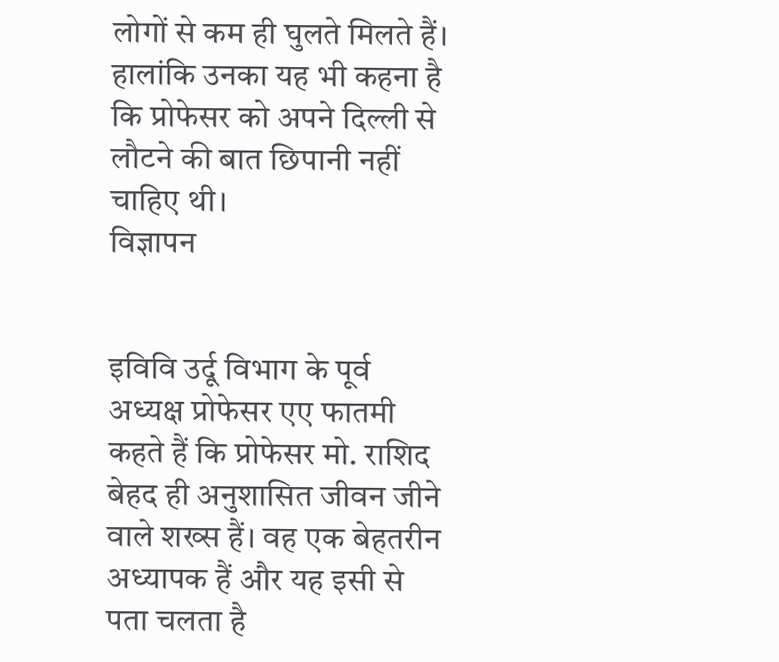लोगों से कम ही घुलते मिलते हैं। हालांकि उनका यह भी कहना है कि प्रोफेसर को अपने दिल्ली से लौटने की बात छिपानी नहीं चाहिए थी।
विज्ञापन


इविवि उर्दू विभाग के पूर्व अध्यक्ष प्रोफेसर एए फातमी कहते हैं कि प्रोफेसर मो. राशिद बेहद ही अनुशासित जीवन जीने वाले शख्स हैं। वह एक बेहतरीन अध्यापक हैं और यह इसी से पता चलता है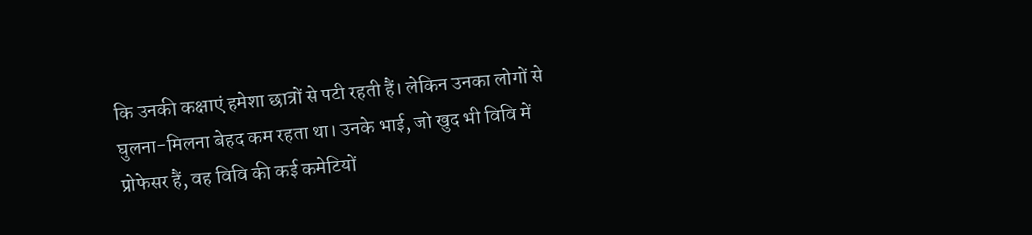कि उनकी कक्षाएं हमेशा छात्रों से पटी रहती हैं। लेकिन उनका लोगों से घुलना-मिलना बेहद कम रहता था। उनके भाई, जो खुद भी विवि में प्रोफेसर हैं, वह विवि की कई कमेटियों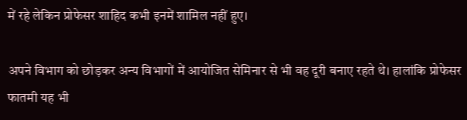में रहे लेकिन प्रोफेसर शाहिद कभी इनमें शामिल नहीं हुए।

अपने विभाग को छोड़कर अन्य विभागों में आयोजित सेमिनार से भी वह दूरी बनाए रहते थे। हालांकि प्रोफेसर फातमी यह भी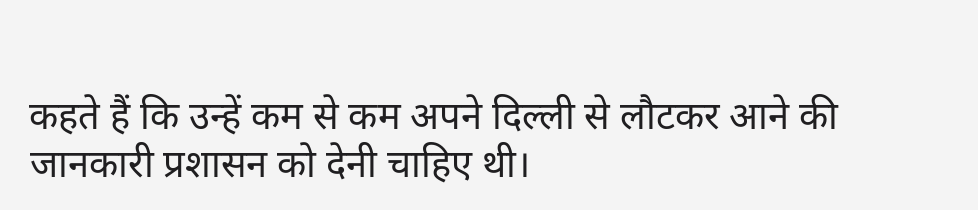कहते हैं कि उन्हें कम से कम अपने दिल्ली से लौटकर आने की जानकारी प्रशासन को देनी चाहिए थी।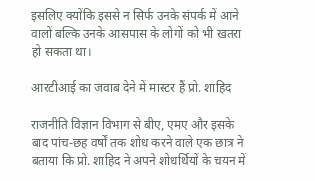इसलिए क्योंकि इससे न सिर्फ उनके संपर्क में आने वालों बल्कि उनके आसपास के लोगों को भी खतरा हो सकता था।

आरटीआई का जवाब देने में मास्टर हैं प्रो. शाहिद

राजनीति विज्ञान विभाग से बीए, एमए और इसके बाद पांच-छह वर्षों तक शोध करने वाले एक छात्र ने बताया कि प्रो. शाहिद ने अपने शोधर्थियों के चयन में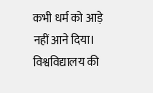कभी धर्म को आड़े नहीं आने दिया। विश्वविद्यालय की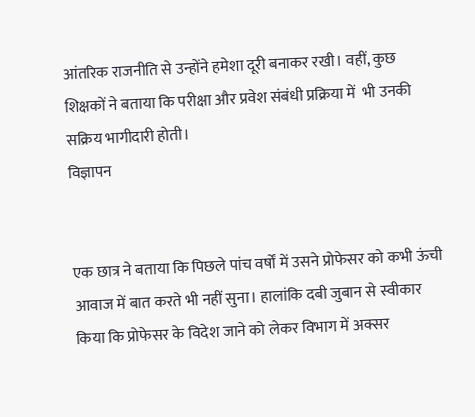आंतरिक राजनीति से उन्होंने हमेशा दूरी बनाकर रखी। वहीं, कुछ शिक्षकों ने बताया कि परीक्षा और प्रवेश संबंधी प्रक्रिया में  भी उनकी सक्रिय भागीदारी होती।
विज्ञापन


एक छात्र ने बताया कि पिछले पांच वर्षों में उसने प्रोफेसर को कभी ऊंची आवाज में बात करते भी नहीं सुना। हालांकि दबी जुबान से स्वीकार किया कि प्रोफेसर के विदेश जाने को लेकर विभाग में अक्सर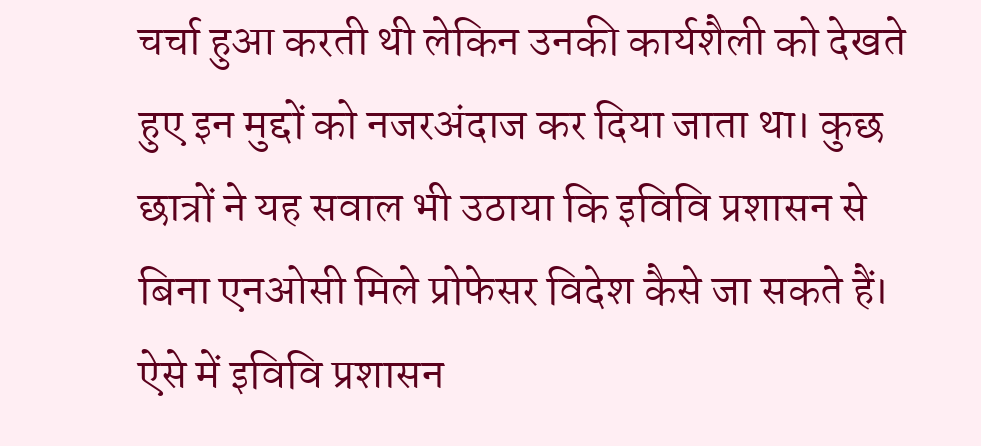चर्चा हुआ करती थी लेकिन उनकी कार्यशैली को देखते हुए इन मुद्दों को नजरअंदाज कर दिया जाता था। कुछ छात्रों ने यह सवाल भी उठाया कि इविवि प्रशासन से बिना एनओसी मिले प्रोफेसर विदेश कैसे जा सकते हैं। ऐसे में इविवि प्रशासन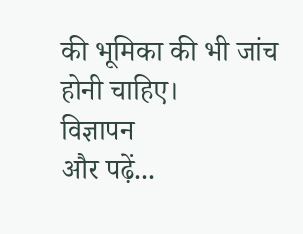की भूमिका की भी जांच होनी चाहिए।
विज्ञापन
और पढ़ें...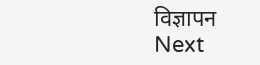विज्ञापन
Next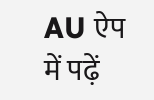AU ऐप में पढ़ें